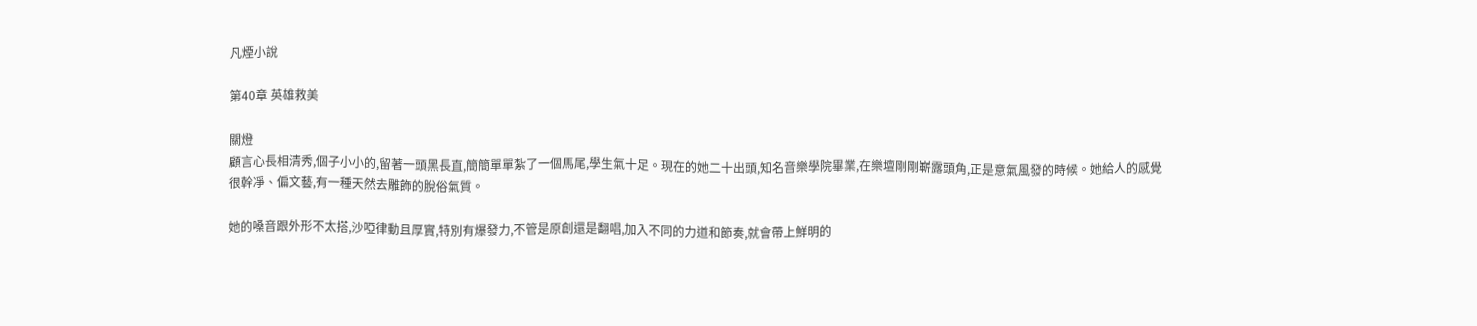凡煙小說

第40章 英雄救美

關燈
顧言心長相清秀,個子小小的,留著一頭黑長直,簡簡單單紮了一個馬尾,學生氣十足。現在的她二十出頭,知名音樂學院畢業,在樂壇剛剛嶄露頭角,正是意氣風發的時候。她給人的感覺很幹凈、偏文藝,有一種天然去雕飾的脫俗氣質。

她的嗓音跟外形不太搭,沙啞律動且厚實,特別有爆發力,不管是原創還是翻唱,加入不同的力道和節奏,就會帶上鮮明的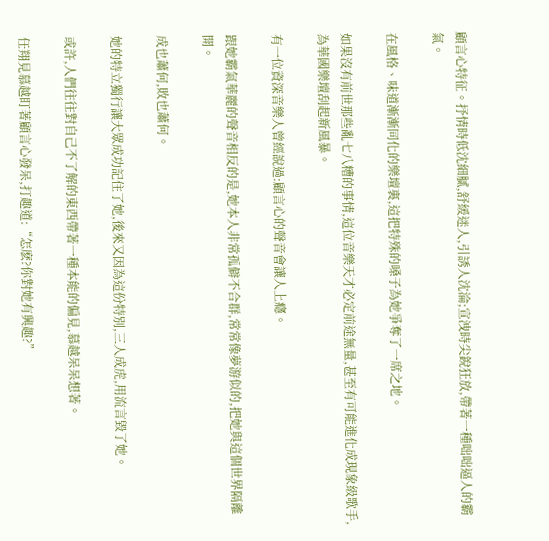顧言心特征。抒情時低沈細膩,舒緩迷人,引誘人沈淪;宣洩時尖銳狂放,帶著一種咄咄逼人的霸氣。

在風格、味道漸漸同化的樂壇裏,這把特殊的嗓子為她爭奪了一席之地。

如果沒有前世那些亂七八糟的事情,這位音樂天才必定前途無量,甚至有可能進化成現象級歌手,為華國樂壇刮起新風暴。

有一位資深音樂人曾經說過:顧言心的聲音會讓人上癮。

跟她霸氣華麗的聲音相反的是,她本人非常孤僻不合群,常常像夢游似的,把她與這個世界隔離開。

成也蕭何,敗也蕭何。

她的特立獨行讓大眾成功記住了她,後來又因為這份特別,三人成虎,用流言毀了她。

或許,人們往往對自己不了解的東西帶著一種本能的偏見,慕越呆呆想著。

任翔見慕越盯著顧言心發呆,打趣道:“怎麽?你對她有興趣?”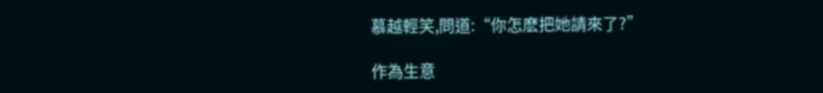慕越輕笑,問道:“你怎麽把她請來了?”

作為生意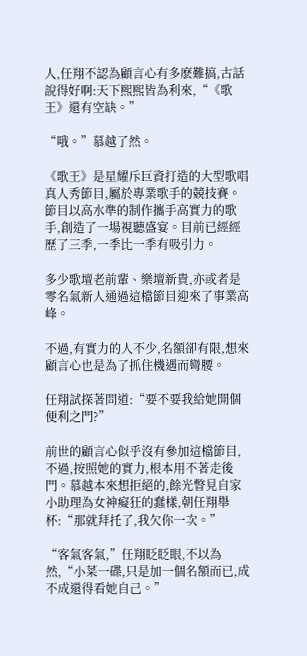人,任翔不認為顧言心有多麽難搞,古話說得好啊:天下熙熙皆為利來,“《歌王》還有空缺。”

“哦。”慕越了然。

《歌王》是星耀斥巨資打造的大型歌唱真人秀節目,屬於專業歌手的競技賽。節目以高水準的制作攜手高實力的歌手,創造了一場視聽盛宴。目前已經經歷了三季,一季比一季有吸引力。

多少歌壇老前輩、樂壇新貴,亦或者是零名氣新人通過這檔節目迎來了事業高峰。

不過,有實力的人不少,名額卻有限,想來顧言心也是為了抓住機遇而彎腰。

任翔試探著問道:“要不要我給她開個便利之門?”

前世的顧言心似乎沒有參加這檔節目,不過,按照她的實力,根本用不著走後門。慕越本來想拒絕的,餘光瞥見自家小助理為女神癡狂的蠢樣,朝任翔舉杯:“那就拜托了,我欠你一次。”

“客氣客氣,”任翔眨眨眼,不以為然,“小菜一碟,只是加一個名額而已,成不成還得看她自己。”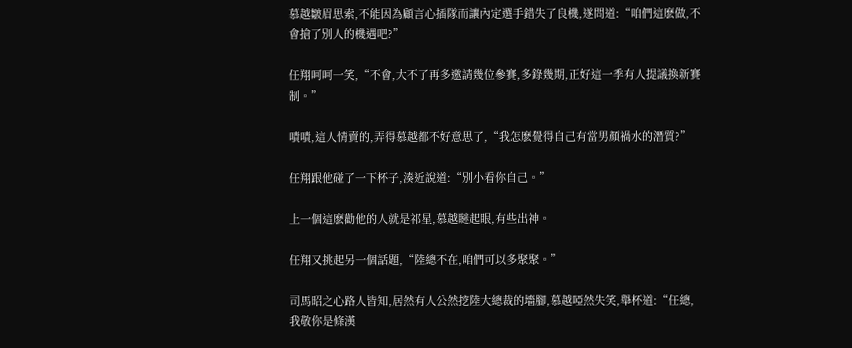慕越皺眉思索,不能因為顧言心插隊而讓內定選手錯失了良機,遂問道:“咱們這麽做,不會搶了別人的機遇吧?”

任翔呵呵一笑,“不會,大不了再多邀請幾位參賽,多錄幾期,正好這一季有人提議換新賽制。”

嘖嘖,這人情賣的,弄得慕越都不好意思了,“我怎麽覺得自己有當男顏禍水的潛質?”

任翔跟他碰了一下杯子,湊近說道:“別小看你自己。”

上一個這麽勸他的人就是祁星,慕越瞇起眼,有些出神。

任翔又挑起另一個話題,“陸總不在,咱們可以多聚聚。”

司馬昭之心路人皆知,居然有人公然挖陸大總裁的墻腳,慕越啞然失笑,舉杯道:“任總,我敬你是條漢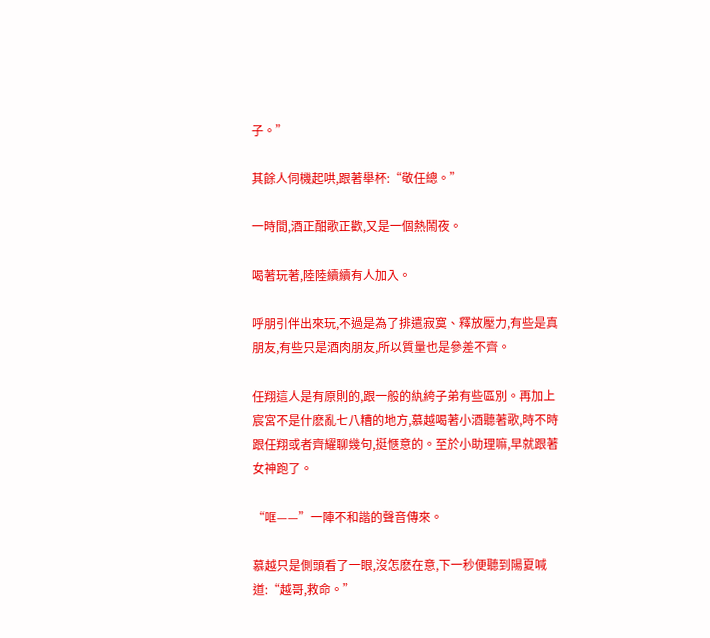子。”

其餘人伺機起哄,跟著舉杯:“敬任總。”

一時間,酒正酣歌正歡,又是一個熱鬧夜。

喝著玩著,陸陸續續有人加入。

呼朋引伴出來玩,不過是為了排遣寂寞、釋放壓力,有些是真朋友,有些只是酒肉朋友,所以質量也是參差不齊。

任翔這人是有原則的,跟一般的紈絝子弟有些區別。再加上宸宮不是什麽亂七八糟的地方,慕越喝著小酒聽著歌,時不時跟任翔或者齊耀聊幾句,挺愜意的。至於小助理嘛,早就跟著女神跑了。

“哐——”一陣不和諧的聲音傳來。

慕越只是側頭看了一眼,沒怎麽在意,下一秒便聽到陽夏喊道:“越哥,救命。”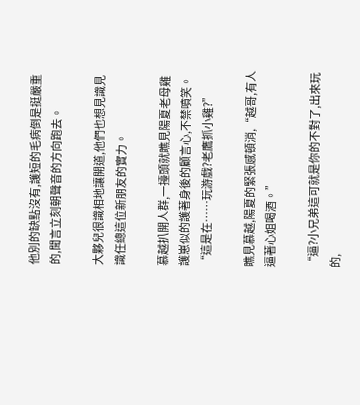他別的缺點沒有,護短的毛病倒是挺嚴重的,聞言立刻朝聲音的方向跑去。

大夥兒很識相地讓開道,他們也想見識見識任總這位新朋友的實力。

慕越扒開人群,一擡頭就瞧見陽夏老母雞護崽似的護著身後的顧言心,不禁噴笑。“這是在……玩游戲?老鷹抓小雞?”

瞧見慕越,陽夏的緊張感頓消,“越哥,有人逼著心姐喝酒。”

“逼?小兄弟這可就是你的不對了,出來玩的,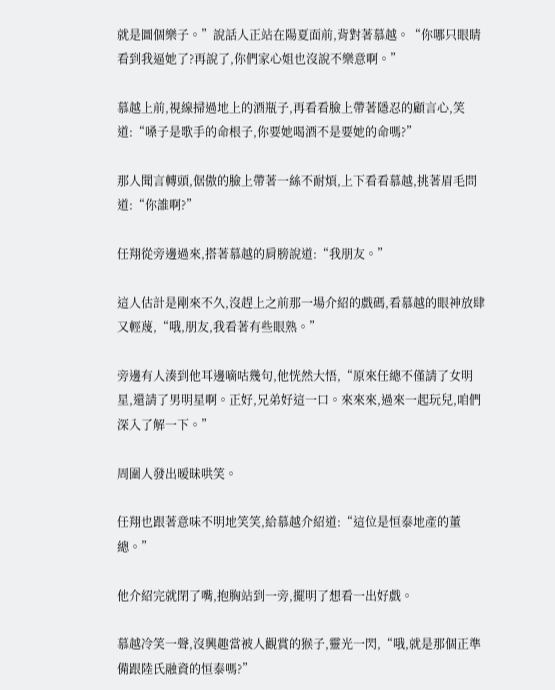就是圖個樂子。”說話人正站在陽夏面前,背對著慕越。“你哪只眼睛看到我逼她了?再說了,你們家心姐也沒說不樂意啊。”

慕越上前,視線掃過地上的酒瓶子,再看看臉上帶著隱忍的顧言心,笑道:“嗓子是歌手的命根子,你要她喝酒不是要她的命嗎?”

那人聞言轉頭,倨傲的臉上帶著一絲不耐煩,上下看看慕越,挑著眉毛問道:“你誰啊?”

任翔從旁邊過來,搭著慕越的肩膀說道:“我朋友。”

這人估計是剛來不久,沒趕上之前那一場介紹的戲碼,看慕越的眼神放肆又輕蔑,“哦,朋友,我看著有些眼熟。”

旁邊有人湊到他耳邊嘀咕幾句,他恍然大悟,“原來任總不僅請了女明星,還請了男明星啊。正好,兄弟好這一口。來來來,過來一起玩兒,咱們深入了解一下。”

周圍人發出暧昧哄笑。

任翔也跟著意味不明地笑笑,給慕越介紹道:“這位是恒泰地產的董總。”

他介紹完就閉了嘴,抱胸站到一旁,擺明了想看一出好戲。

慕越冷笑一聲,沒興趣當被人觀賞的猴子,靈光一閃,“哦,就是那個正準備跟陸氏融資的恒泰嗎?”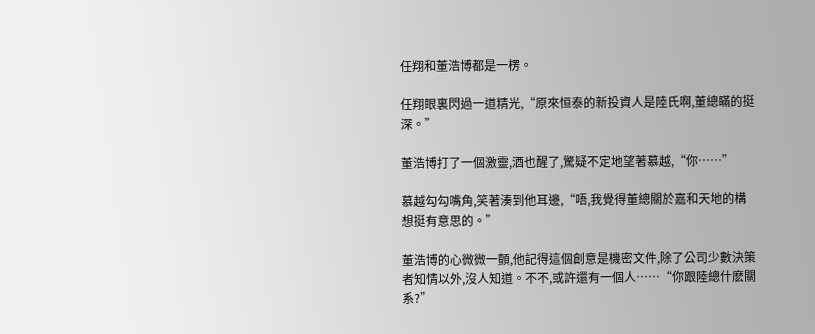任翔和董浩博都是一楞。

任翔眼裏閃過一道精光,“原來恒泰的新投資人是陸氏啊,董總瞞的挺深。”

董浩博打了一個激靈,酒也醒了,驚疑不定地望著慕越,“你……”

慕越勾勾嘴角,笑著湊到他耳邊,“唔,我覺得董總關於嘉和天地的構想挺有意思的。”

董浩博的心微微一顫,他記得這個創意是機密文件,除了公司少數決策者知情以外,沒人知道。不不,或許還有一個人……“你跟陸總什麽關系?”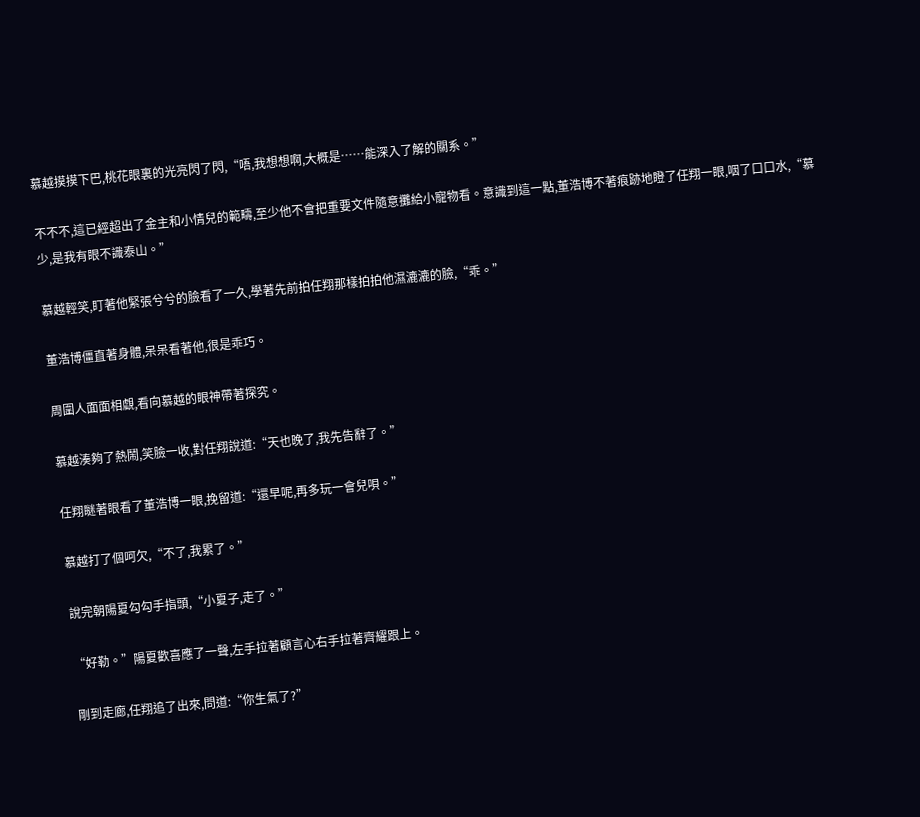慕越摸摸下巴,桃花眼裏的光亮閃了閃,“唔,我想想啊,大概是……能深入了解的關系。”

不不不,這已經超出了金主和小情兒的範疇,至少他不會把重要文件隨意攤給小寵物看。意識到這一點,董浩博不著痕跡地瞪了任翔一眼,咽了口口水,“慕少,是我有眼不識泰山。”

慕越輕笑,盯著他緊張兮兮的臉看了一久,學著先前拍任翔那樣拍拍他濕漉漉的臉,“乖。”

董浩博僵直著身體,呆呆看著他,很是乖巧。

周圍人面面相覷,看向慕越的眼神帶著探究。

慕越湊夠了熱鬧,笑臉一收,對任翔說道:“天也晚了,我先告辭了。”

任翔瞇著眼看了董浩博一眼,挽留道:“還早呢,再多玩一會兒唄。”

慕越打了個呵欠,“不了,我累了。”

說完朝陽夏勾勾手指頭,“小夏子,走了。”

“好勒。”陽夏歡喜應了一聲,左手拉著顧言心右手拉著齊耀跟上。

剛到走廊,任翔追了出來,問道:“你生氣了?”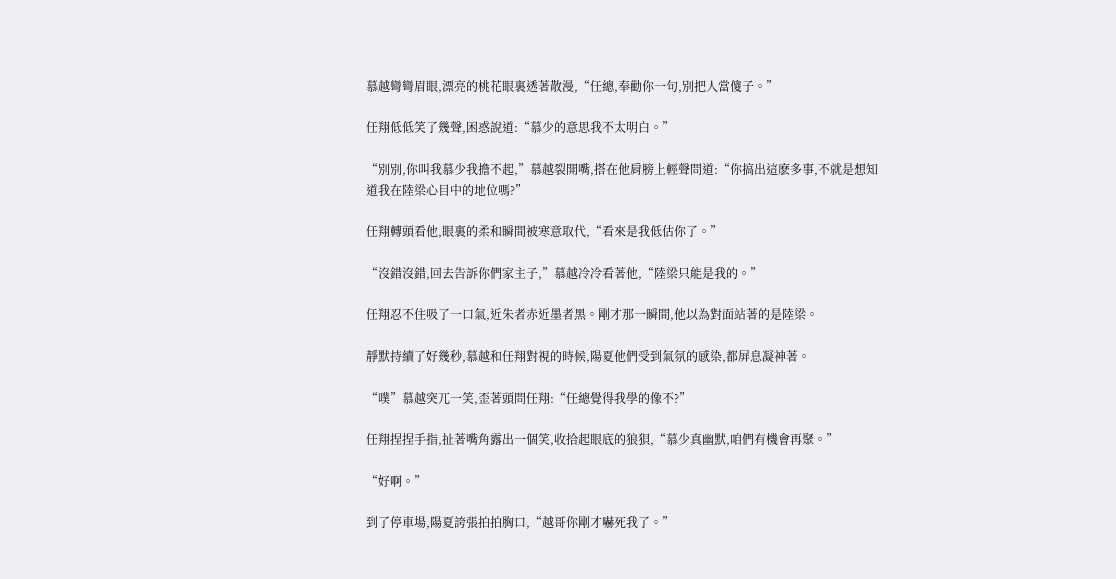慕越彎彎眉眼,漂亮的桃花眼裏透著散漫,“任總,奉勸你一句,別把人當傻子。”

任翔低低笑了幾聲,困惑說道:“慕少的意思我不太明白。”

“別別,你叫我慕少我擔不起,”慕越裂開嘴,搭在他肩膀上輕聲問道:“你搞出這麽多事,不就是想知道我在陸梁心目中的地位嗎?”

任翔轉頭看他,眼裏的柔和瞬間被寒意取代,“看來是我低估你了。”

“沒錯沒錯,回去告訴你們家主子,”慕越冷冷看著他,“陸梁只能是我的。”

任翔忍不住吸了一口氣,近朱者赤近墨者黑。剛才那一瞬間,他以為對面站著的是陸梁。

靜默持續了好幾秒,慕越和任翔對視的時候,陽夏他們受到氣氛的感染,都屏息凝神著。

“噗”慕越突兀一笑,歪著頭問任翔:“任總覺得我學的像不?”

任翔捏捏手指,扯著嘴角露出一個笑,收拾起眼底的狼狽,“慕少真幽默,咱們有機會再聚。”

“好啊。”

到了停車場,陽夏誇張拍拍胸口,“越哥你剛才嚇死我了。”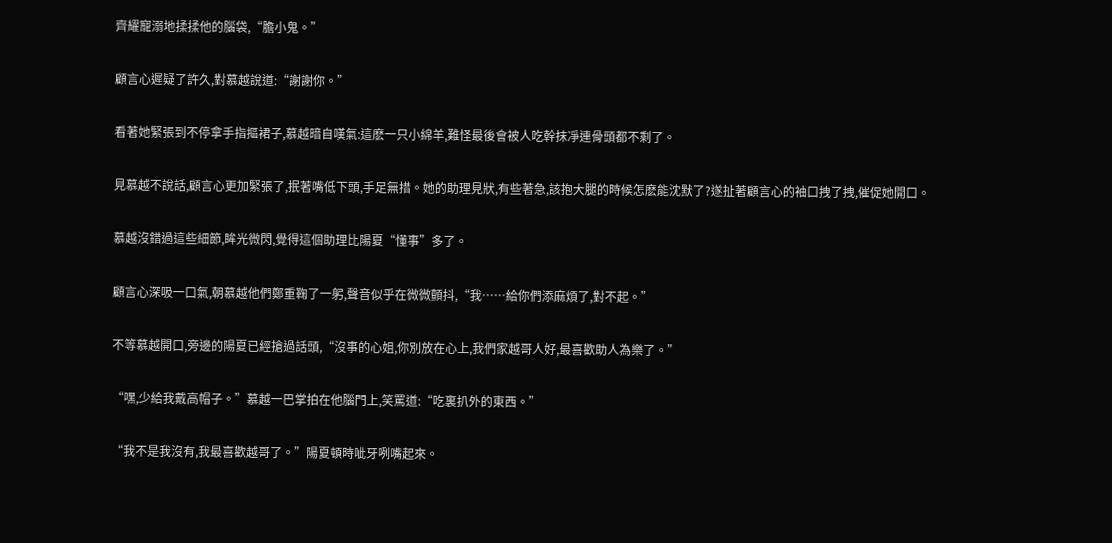齊耀寵溺地揉揉他的腦袋,“膽小鬼。”

顧言心遲疑了許久,對慕越說道:“謝謝你。”

看著她緊張到不停拿手指摳裙子,慕越暗自嘆氣:這麽一只小綿羊,難怪最後會被人吃幹抹凈連骨頭都不剩了。

見慕越不說話,顧言心更加緊張了,抿著嘴低下頭,手足無措。她的助理見狀,有些著急,該抱大腿的時候怎麽能沈默了?遂扯著顧言心的袖口拽了拽,催促她開口。

慕越沒錯過這些細節,眸光微閃,覺得這個助理比陽夏“懂事”多了。

顧言心深吸一口氣,朝慕越他們鄭重鞠了一躬,聲音似乎在微微顫抖,“我……給你們添麻煩了,對不起。”

不等慕越開口,旁邊的陽夏已經搶過話頭,“沒事的心姐,你別放在心上,我們家越哥人好,最喜歡助人為樂了。”

“嘿,少給我戴高帽子。”慕越一巴掌拍在他腦門上,笑罵道:“吃裏扒外的東西。”

“我不是我沒有,我最喜歡越哥了。”陽夏頓時呲牙咧嘴起來。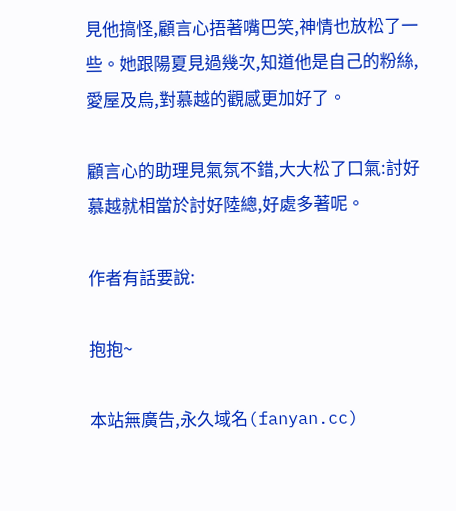見他搞怪,顧言心捂著嘴巴笑,神情也放松了一些。她跟陽夏見過幾次,知道他是自己的粉絲,愛屋及烏,對慕越的觀感更加好了。

顧言心的助理見氣氛不錯,大大松了口氣:討好慕越就相當於討好陸總,好處多著呢。

作者有話要說:

抱抱~

本站無廣告,永久域名(fanyan.cc)